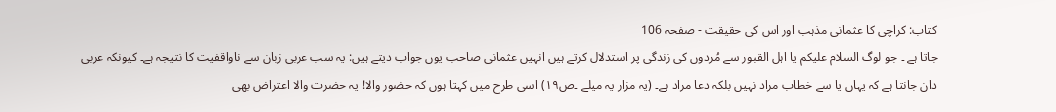کتاب: کراچی کا عثمانی مذہب اور اس کی حقیقت - صفحہ 106
جاتا ہے ۔ جو لوگ السلام علیکم یا اہل القبور سے مُردوں کی زندگی پر استدلال کرتے ہیں انہیں عثمانی صاحب یوں جواب دیتے ہیں: یہ سب عربی زبان سے ناواقفیت کا نتیجہ ہے۔ کیونکہ عربی دان جانتا ہے کہ یہاں یا سے خطاب مراد نہیں بلکہ دعا مراد ہے۔ (یہ مزار یہ میلے ۔ص۱۹) اسی طرح میں کہتا ہوں کہ حضور والا! یہ حضرت والا اعتراض بھی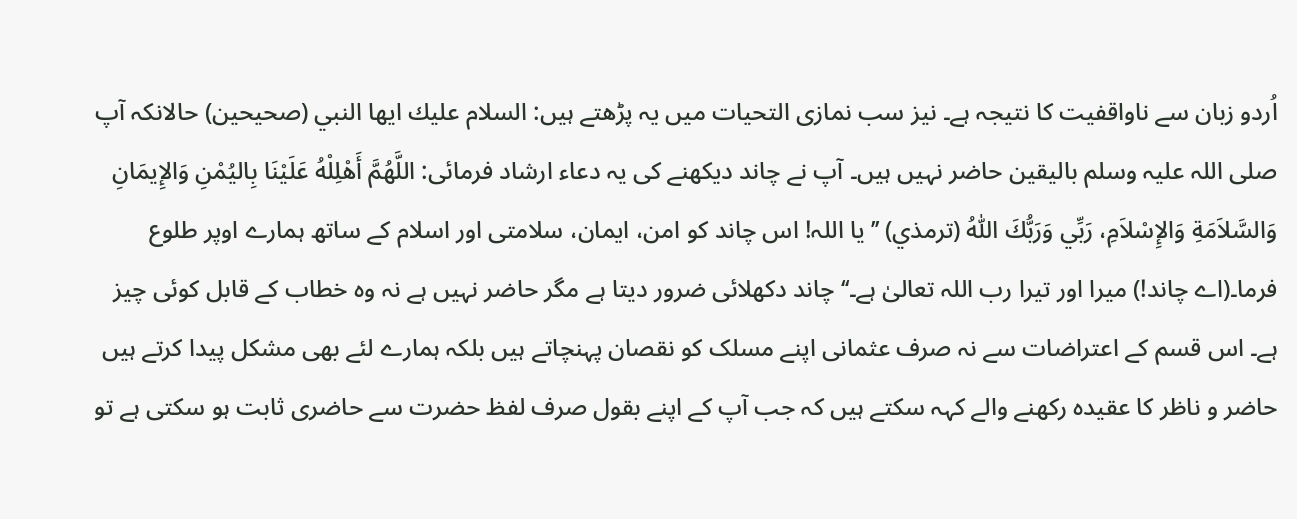اُردو زبان سے ناواقفیت کا نتیجہ ہے۔ نیز سب نمازی التحيات میں یہ پڑھتے ہیں: السلام عليك ايها النبي (صحيحين) حالانکہ آپ صلی اللہ علیہ وسلم بالیقین حاضر نہیں ہیں۔ آپ نے چاند دیکھنے کی یہ دعاء ارشاد فرمائی: اللَّهُمَّ أَهْلِلْهُ عَلَيْنَا بِاليُمْنِ وَالإِيمَانِ وَالسَّلاَمَةِ وَالإِسْلاَمِ، رَبِّي وَرَبُّكَ اللّٰهُ (ترمذي) ’’یا اللہ! اس چاند کو امن، ایمان، سلامتی اور اسلام کے ساتھ ہمارے اوپر طلوع فرما۔(اے چاند!) میرا اور تیرا رب اللہ تعالیٰ ہے۔‘‘ چاند دکھلائی ضرور دیتا ہے مگر حاضر نہیں ہے نہ وہ خطاب کے قابل کوئی چیز ہے۔ اس قسم کے اعتراضات سے نہ صرف عثمانی اپنے مسلک کو نقصان پہنچاتے ہیں بلکہ ہمارے لئے بھی مشکل پیدا کرتے ہیں حاضر و ناظر کا عقیدہ رکھنے والے کہہ سکتے ہیں کہ جب آپ کے اپنے بقول صرف لفظ حضرت سے حاضری ثابت ہو سکتی ہے تو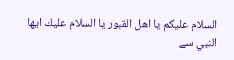السلام عليكم يا اهل القبور یا السلام عليك ايها النبي سے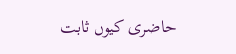حاضری کیوں ثابت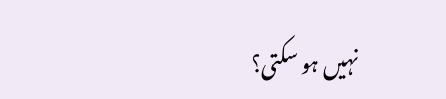نہیں ہو سکتی؟